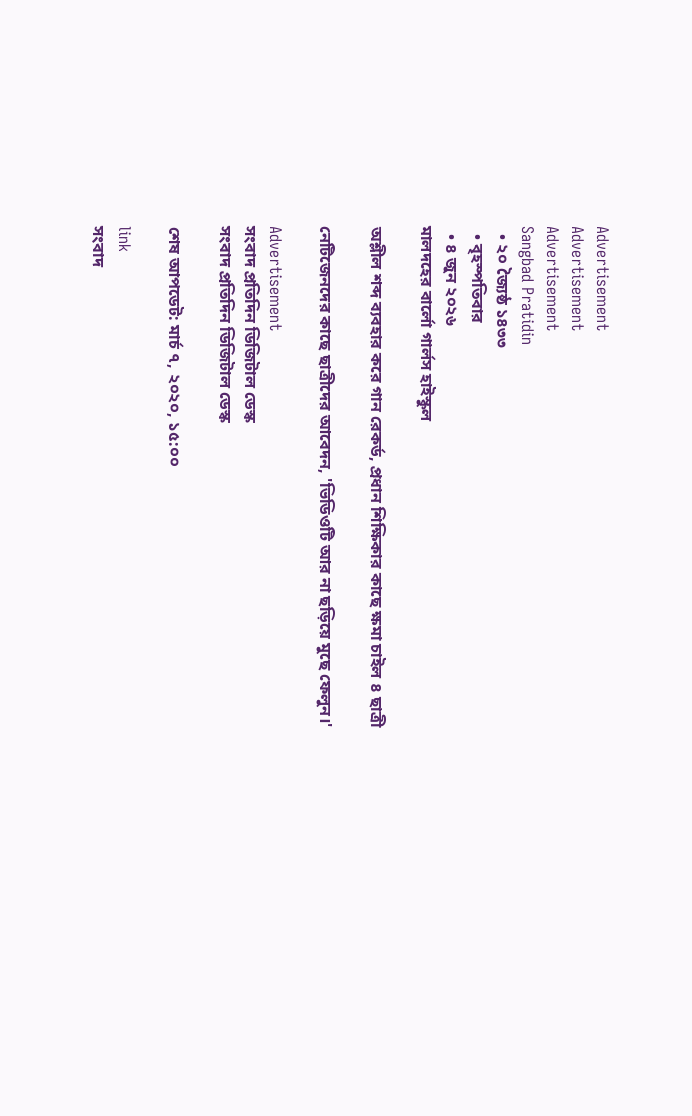Advertisement
Advertisement
Advertisement
Sangbad Pratidin
  • ২০ জ্যৈষ্ঠ ১৪৩৩
  • বৃহস্পতিবার
  • ৪ জুন ২০২৬
মালদহের বার্লো গার্লস হাইস্কুল

অশ্লীল শব্দ ব্যবহার করে গান রেকর্ড, প্রধান শিক্ষিকার কাছে ক্ষমা চাইল ৪ ছাত্রী

নেটিজেনদের কাছে ছাত্রীদের আবেদন, 'ভিডিওটি আর না ছড়িয়ে মুছে ফেলুন।'

Advertisement
সংবাদ প্রতিদিন ডিজিটাল ডেস্ক
সংবাদ প্রতিদিন ডিজিটাল ডেস্ক

শেষ আপডেট: মার্চ ৭, ২০২০, ১৫:০০

link
সংবাদ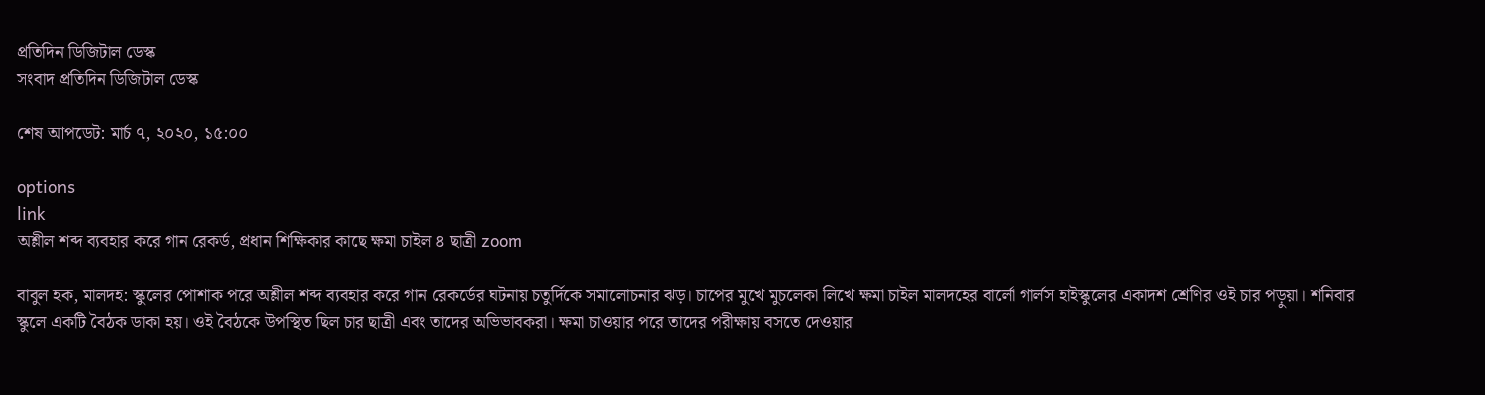প্রতিদিন ডিজিটাল ডেস্ক
সংবাদ প্রতিদিন ডিজিটাল ডেস্ক

শেষ আপডেট: মার্চ ৭, ২০২০, ১৫:০০

options
link
অশ্লীল শব্দ ব্যবহার করে গান রেকর্ড, প্রধান শিক্ষিকার কাছে ক্ষমা চাইল ৪ ছাত্রী zoom

বাবুল হক, মালদহ: স্কুলের পোশাক পরে অশ্লীল শব্দ ব্যবহার করে গান রেকর্ডের ঘটনায় চতুর্দিকে সমালোচনার ঝড়। চাপের মুখে মুচলেকা লিখে ক্ষমা চাইল মালদহের বার্লো গার্লস হাইস্কুলের একাদশ শ্রেণির ওই চার পড়ুয়া। শনিবার স্কুলে একটি বৈঠক ডাকা হয়। ওই বৈঠকে উপস্থিত ছিল চার ছাত্রী এবং তাদের অভিভাবকরা। ক্ষমা চাওয়ার পরে তাদের পরীক্ষায় বসতে দেওয়ার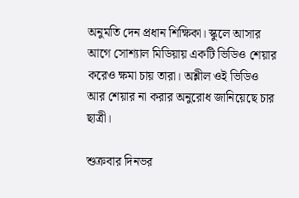অনুমতি দেন প্রধান শিক্ষিকা। স্কুলে আসার আগে সোশ্যাল মিডিয়ায় একটি ভিডিও শেয়ার করেও ক্ষমা চায় তারা। অশ্লীল ওই ভিডিও আর শেয়ার না করার অনুরোধ জানিয়েছে চার ছাত্রী।

শুক্রবার দিনভর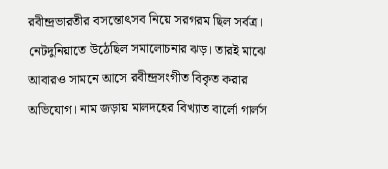রবীন্দ্রভারতীর বসন্তোৎসব নিয়ে সরগরম ছিল সর্বত্র। নেটদুনিয়াতে উঠেছিল সমালোচনার ঝড়। তারই মাঝে আবারও সামনে আসে রবীন্দ্রসংগীত বিকৃত করার অভিযোগ। নাম জড়ায় মালদহের বিখ্যাত বার্লো গার্লস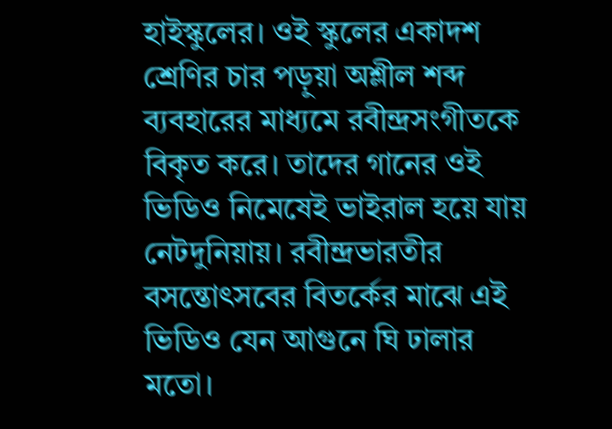হাইস্কুলের। ওই স্কুলের একাদশ শ্রেণির চার পড়ুয়া অশ্লীল শব্দ ব্যবহারের মাধ্যমে রবীন্দ্রসংগীতকে বিকৃত করে। তাদের গানের ওই ভিডিও নিমেষেই ভাইরাল হয়ে যায় নেটদুনিয়ায়। রবীন্দ্রভারতীর বসন্তোৎসবের বিতর্কের মাঝে এই ভিডিও যেন আগুনে ঘি ঢালার মতো।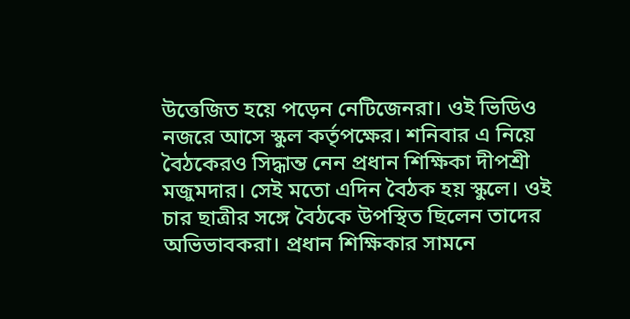উত্তেজিত হয়ে পড়েন নেটিজেনরা। ওই ভিডিও নজরে আসে স্কুল কর্তৃপক্ষের। শনিবার এ নিয়ে বৈঠকেরও সিদ্ধান্ত নেন প্রধান শিক্ষিকা দীপশ্রী মজুমদার। সেই মতো এদিন বৈঠক হয় স্কুলে। ওই চার ছাত্রীর সঙ্গে বৈঠকে উপস্থিত ছিলেন তাদের অভিভাবকরা। প্রধান শিক্ষিকার সামনে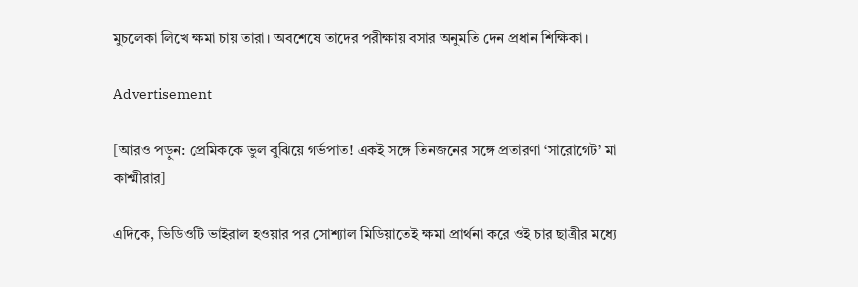মুচলেকা লিখে ক্ষমা চায় তারা। অবশেষে তাদের পরীক্ষায় বসার অনুমতি দেন প্রধান শিক্ষিকা।

Advertisement

[আরও পড়ুন: প্রেমিককে ভুল বুঝিয়ে গর্ভপাত! একই সঙ্গে তিনজনের সঙ্গে প্রতারণা ‘সারোগেট’ মা কাশ্মীরার]

এদিকে, ভিডিওটি ভাইরাল হওয়ার পর সোশ্যাল মিডিয়াতেই ক্ষমা প্রার্থনা করে ওই চার ছাত্রীর মধ্যে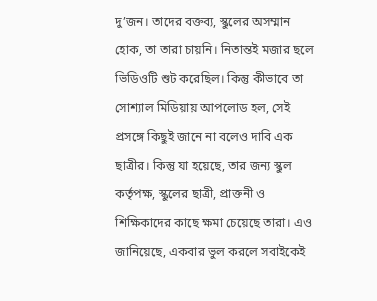দু’জন। তাদের বক্তব্য, স্কুলের অসম্মান হোক, তা তারা চায়নি। নিতান্তই মজার ছলে ভিডিওটি শুট করেছিল। কিন্তু কীভাবে তা সোশ্যাল মিডিয়ায় আপলোড হল, সেই প্রসঙ্গে কিছুই জানে না বলেও দাবি এক ছাত্রীর। কিন্তু যা হয়েছে, তার জন্য স্কুল কর্তৃপক্ষ, স্কুলের ছাত্রী, প্রাক্তনী ও শিক্ষিকাদের কাছে ক্ষমা চেয়েছে তারা। এও জানিয়েছে, একবার ভুল করলে সবাইকেই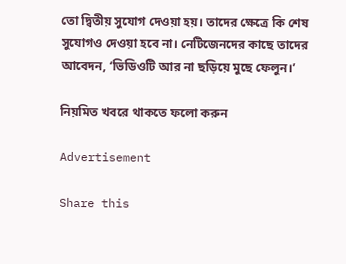তো দ্বিতীয় সুযোগ দেওয়া হয়। তাদের ক্ষেত্রে কি শেষ সুযোগও দেওয়া হবে না। নেটিজেনদের কাছে তাদের আবেদন, ‘ভিডিওটি আর না ছড়িয়ে মুছে ফেলুন।’

নিয়মিত খবরে থাকতে ফলো করুন

Advertisement

Share this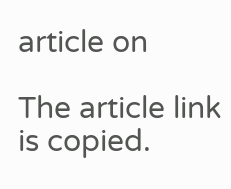article on

The article link is copied.